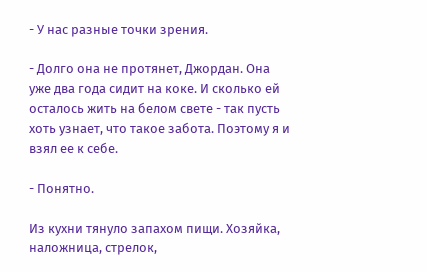- У нас разные точки зрения.

- Долго она не протянет, Джордан. Она уже два года сидит на коке. И сколько ей осталось жить на белом свете - так пусть хоть узнает, что такое забота. Поэтому я и взял ее к себе.

- Понятно.

Из кухни тянуло запахом пищи. Хозяйка, наложница, стрелок,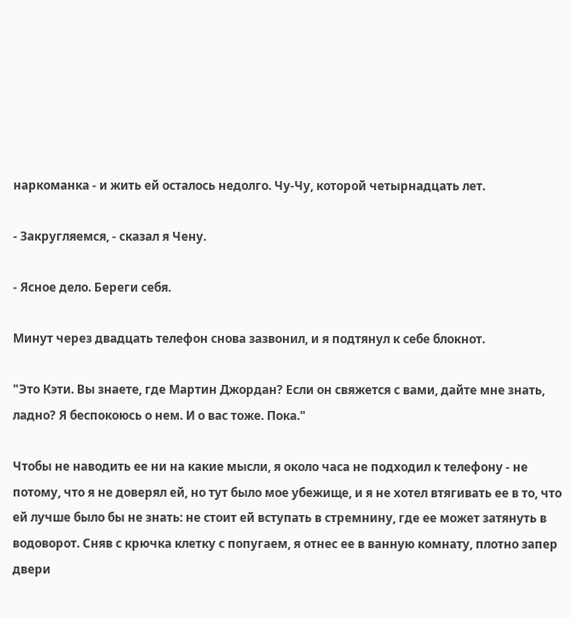наркоманка - и жить ей осталось недолго. Чу-Чу, которой четырнадцать лет.

- Закругляемся, - сказал я Чену.

- Ясное дело. Береги себя.

Минут через двадцать телефон снова зазвонил, и я подтянул к себе блокнот.

"Это Кэти. Вы знаете, где Мартин Джордан? Если он свяжется с вами, дайте мне знать, ладно? Я беспокоюсь о нем. И о вас тоже. Пока."

Чтобы не наводить ее ни на какие мысли, я около часа не подходил к телефону - не потому, что я не доверял ей, но тут было мое убежище, и я не хотел втягивать ее в то, что ей лучше было бы не знать: не стоит ей вступать в стремнину, где ее может затянуть в водоворот. Сняв с крючка клетку с попугаем, я отнес ее в ванную комнату, плотно запер двери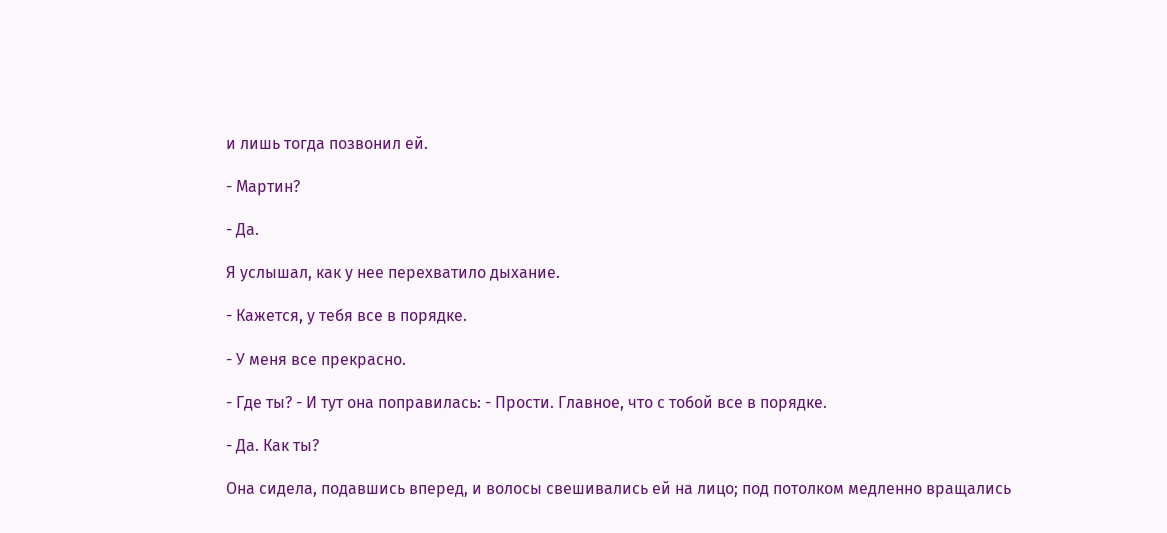и лишь тогда позвонил ей.

- Мартин?

- Да.

Я услышал, как у нее перехватило дыхание.

- Кажется, у тебя все в порядке.

- У меня все прекрасно.

- Где ты? - И тут она поправилась: - Прости. Главное, что с тобой все в порядке.

- Да. Как ты?

Она сидела, подавшись вперед, и волосы свешивались ей на лицо; под потолком медленно вращались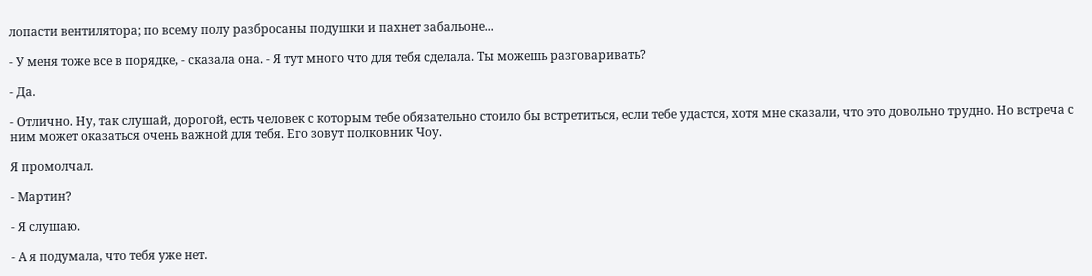лопасти вентилятора; по всему полу разбросаны подушки и пахнет забальоне...

- У меня тоже все в порядке, - сказала она. - Я тут много что для тебя сделала. Ты можешь разговаривать?

- Да.

- Отлично. Ну, так слушай, дорогой, есть человек с которым тебе обязательно стоило бы встретиться, если тебе удастся, хотя мне сказали, что это довольно трудно. Но встреча с ним может оказаться очень важной для тебя. Его зовут полковник Чоу.

Я промолчал.

- Мартин?

- Я слушаю.

- А я подумала, что тебя уже нет.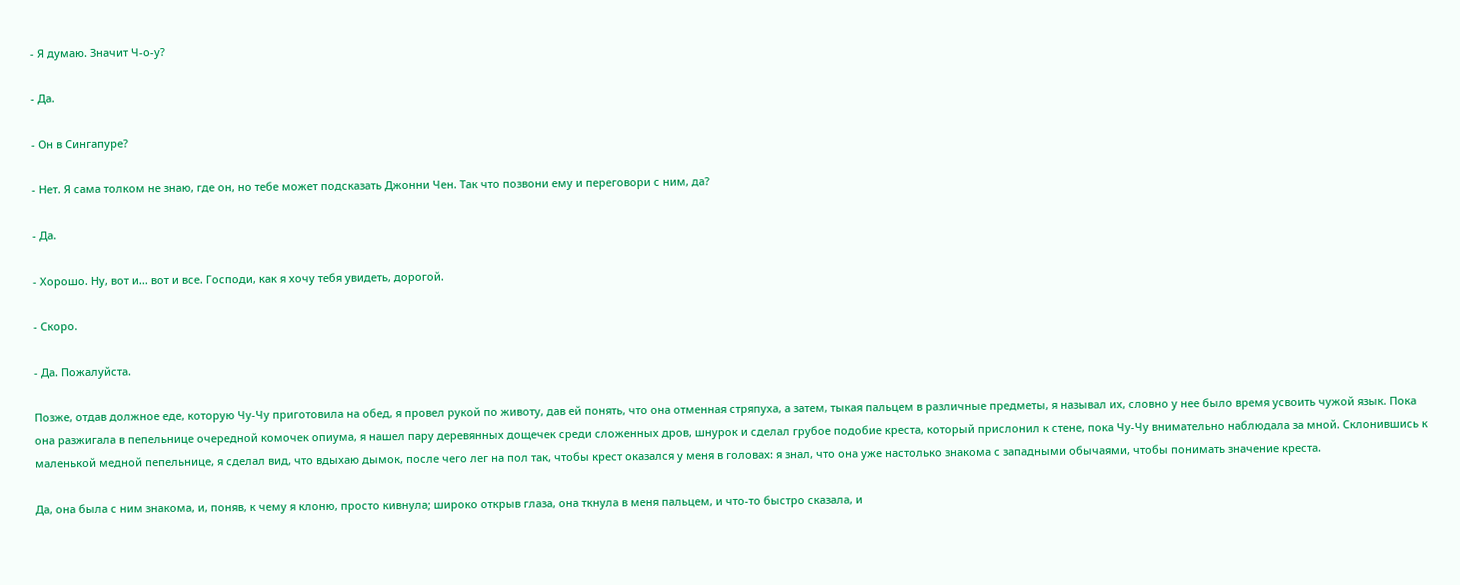- Я думаю. Значит Ч-о-у?

- Да.

- Он в Сингапуре?

- Нет. Я сама толком не знаю, где он, но тебе может подсказать Джонни Чен. Так что позвони ему и переговори с ним, да?

- Да.

- Хорошо. Ну, вот и... вот и все. Господи, как я хочу тебя увидеть, дорогой.

- Скоро.

- Да. Пожалуйста.

Позже, отдав должное еде, которую Чу-Чу приготовила на обед, я провел рукой по животу, дав ей понять, что она отменная стряпуха, а затем, тыкая пальцем в различные предметы, я называл их, словно у нее было время усвоить чужой язык. Пока она разжигала в пепельнице очередной комочек опиума, я нашел пару деревянных дощечек среди сложенных дров, шнурок и сделал грубое подобие креста, который прислонил к стене, пока Чу-Чу внимательно наблюдала за мной. Склонившись к маленькой медной пепельнице, я сделал вид, что вдыхаю дымок, после чего лег на пол так, чтобы крест оказался у меня в головах: я знал, что она уже настолько знакома с западными обычаями, чтобы понимать значение креста.

Да, она была с ним знакома, и, поняв, к чему я клоню, просто кивнула; широко открыв глаза, она ткнула в меня пальцем, и что-то быстро сказала, и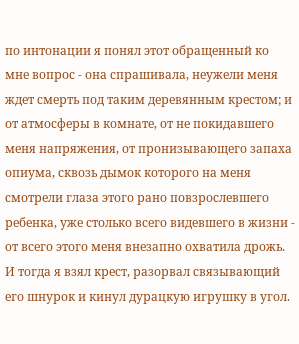по интонации я понял этот обращенный ко мне вопрос - она спрашивала, неужели меня ждет смерть под таким деревянным крестом; и от атмосферы в комнате, от не покидавшего меня напряжения, от пронизывающего запаха опиума, сквозь дымок которого на меня смотрели глаза этого рано повзрослевшего ребенка, уже столько всего видевшего в жизни - от всего этого меня внезапно охватила дрожь. И тогда я взял крест, разорвал связывающий его шнурок и кинул дурацкую игрушку в угол.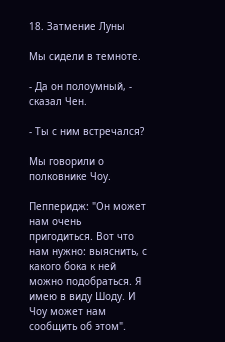18. Затмение Луны

Мы сидели в темноте.

- Да он полоумный, - сказал Чен.

- Ты с ним встречался?

Мы говорили о полковнике Чоу.

Пепперидж: "Он может нам очень пригодиться. Вот что нам нужно: выяснить, с какого бока к ней можно подобраться. Я имею в виду Шоду. И Чоу может нам сообщить об этом".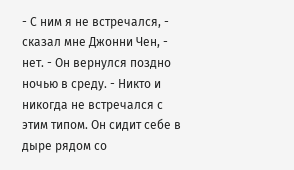- С ним я не встречался, - сказал мне Джонни Чен, - нет. - Он вернулся поздно ночью в среду. - Никто и никогда не встречался с этим типом. Он сидит себе в дыре рядом со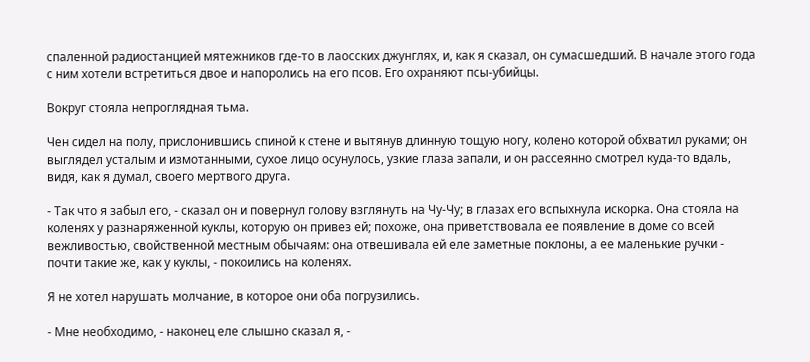спаленной радиостанцией мятежников где-то в лаосских джунглях, и, как я сказал, он сумасшедший. В начале этого года с ним хотели встретиться двое и напоролись на его псов. Его охраняют псы-убийцы.

Вокруг стояла непроглядная тьма.

Чен сидел на полу, прислонившись спиной к стене и вытянув длинную тощую ногу, колено которой обхватил руками; он выглядел усталым и измотанными, сухое лицо осунулось, узкие глаза запали, и он рассеянно смотрел куда-то вдаль, видя, как я думал, своего мертвого друга.

- Так что я забыл его, - сказал он и повернул голову взглянуть на Чу-Чу; в глазах его вспыхнула искорка. Она стояла на коленях у разнаряженной куклы, которую он привез ей; похоже, она приветствовала ее появление в доме со всей вежливостью, свойственной местным обычаям: она отвешивала ей еле заметные поклоны, а ее маленькие ручки - почти такие же, как у куклы, - покоились на коленях.

Я не хотел нарушать молчание, в которое они оба погрузились.

- Мне необходимо, - наконец еле слышно сказал я, -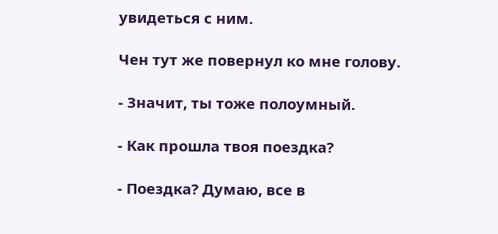увидеться с ним.

Чен тут же повернул ко мне голову.

- Значит, ты тоже полоумный.

- Как прошла твоя поездка?

- Поездка? Думаю, все в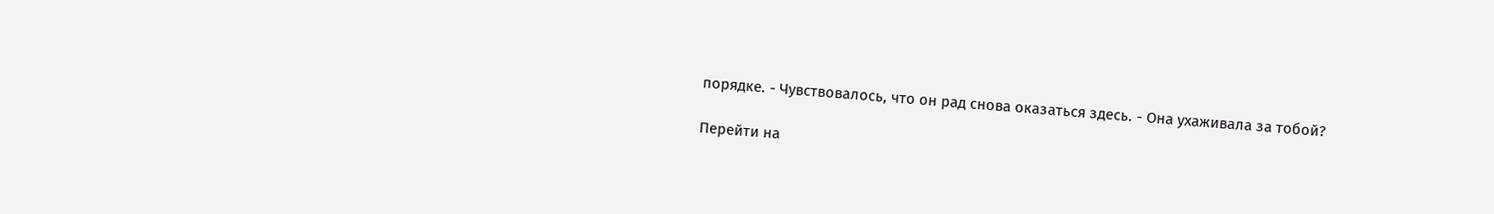порядке. - Чувствовалось, что он рад снова оказаться здесь. - Она ухаживала за тобой?

Перейти на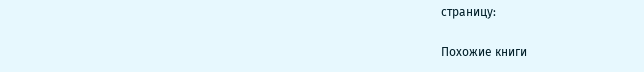страницу:

Похожие книги